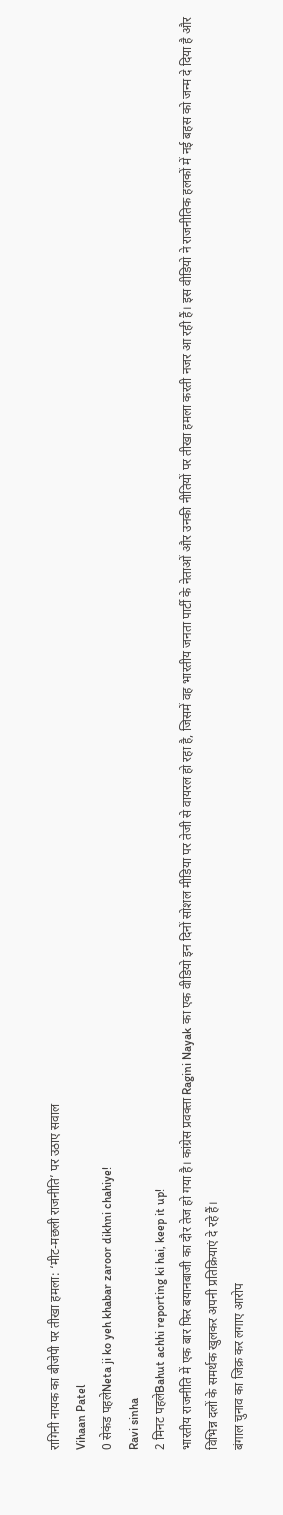रागिनी नायक का बीजेपी पर तीखा हमला: ‘मीट-मछली राजनीति’ पर उठाए सवाल
Vihaan Patel
0 सेकंड पहलेNeta ji ko yeh khabar zaroor dikhni chahiye!
Ravi sinha
2 मिनट पहलेBahut achhi reporting ki hai, keep it up!
भारतीय राजनीति में एक बार फिर बयानबाजी का दौर तेज हो गया है। कांग्रेस प्रवक्ता Ragini Nayak का एक वीडियो इन दिनों सोशल मीडिया पर तेजी से वायरल हो रहा है, जिसमें वह भारतीय जनता पार्टी के नेताओं और उनकी नीतियों पर तीखा हमला करती नजर आ रही हैं। इस वीडियो ने राजनीतिक हलकों में नई बहस को जन्म दे दिया है और विभिन्न दलों के समर्थक खुलकर अपनी प्रतिक्रियाएं दे रहे हैं।
बंगाल चुनाव का जिक्र कर लगाए आरोप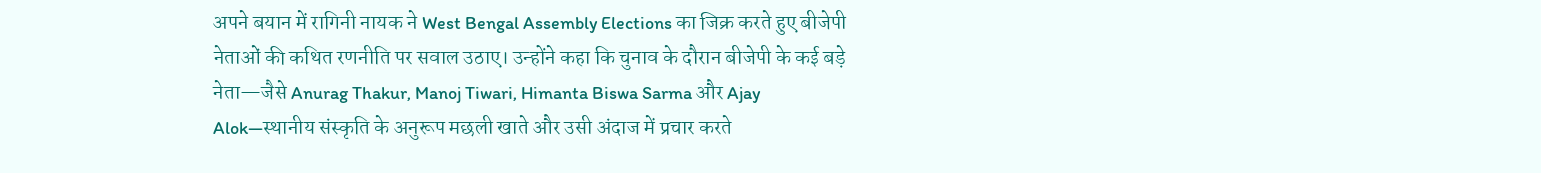अपने बयान में रागिनी नायक ने West Bengal Assembly Elections का जिक्र करते हुए बीजेपी नेताओं की कथित रणनीति पर सवाल उठाए। उन्होंने कहा कि चुनाव के दौरान बीजेपी के कई बड़े नेता—जैसे Anurag Thakur, Manoj Tiwari, Himanta Biswa Sarma और Ajay Alok—स्थानीय संस्कृति के अनुरूप मछली खाते और उसी अंदाज में प्रचार करते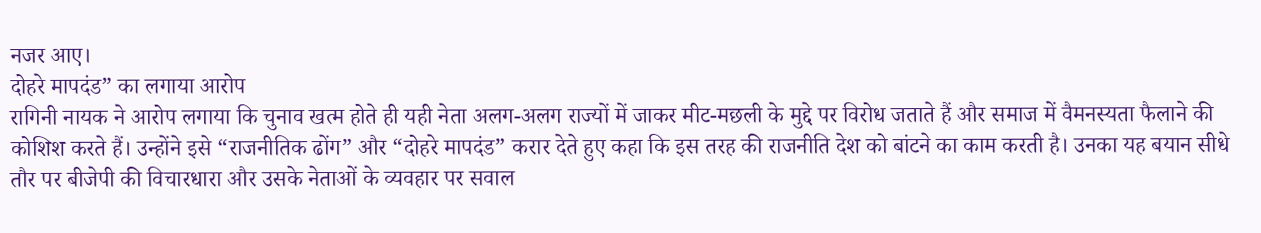नजर आए।
दोहरे मापदंड” का लगाया आरोप
रागिनी नायक ने आरोप लगाया कि चुनाव खत्म होते ही यही नेता अलग-अलग राज्यों में जाकर मीट-मछली के मुद्दे पर विरोध जताते हैं और समाज में वैमनस्यता फैलाने की कोशिश करते हैं। उन्होंने इसे “राजनीतिक ढोंग” और “दोहरे मापदंड” करार देते हुए कहा कि इस तरह की राजनीति देश को बांटने का काम करती है। उनका यह बयान सीधे तौर पर बीजेपी की विचारधारा और उसके नेताओं के व्यवहार पर सवाल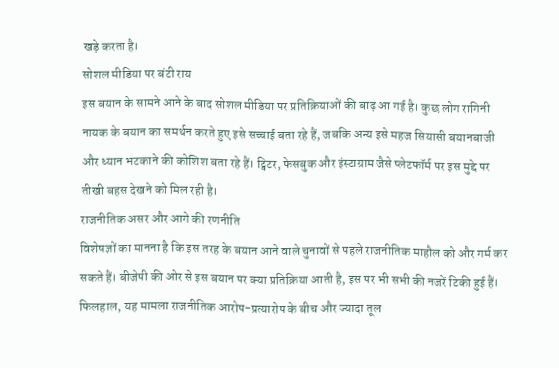खड़े करता है।
सोशल मीडिया पर बंटी राय
इस बयान के सामने आने के बाद सोशल मीडिया पर प्रतिक्रियाओं की बाढ़ आ गई है। कुछ लोग रागिनी नायक के बयान का समर्थन करते हुए इसे सच्चाई बता रहे हैं, जबकि अन्य इसे महज सियासी बयानबाजी और ध्यान भटकाने की कोशिश बता रहे हैं। ट्विटर, फेसबुक और इंस्टाग्राम जैसे प्लेटफॉर्म पर इस मुद्दे पर तीखी बहस देखने को मिल रही है।
राजनीतिक असर और आगे की रणनीति
विशेषज्ञों का मानना है कि इस तरह के बयान आने वाले चुनावों से पहले राजनीतिक माहौल को और गर्म कर सकते हैं। बीजेपी की ओर से इस बयान पर क्या प्रतिक्रिया आती है, इस पर भी सभी की नजरें टिकी हुई हैं। फिलहाल, यह मामला राजनीतिक आरोप-प्रत्यारोप के बीच और ज्यादा तूल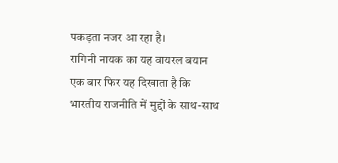पकड़ता नजर आ रहा है।
रागिनी नायक का यह वायरल बयान एक बार फिर यह दिखाता है कि भारतीय राजनीति में मुद्दों के साथ-साथ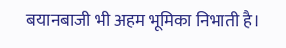बयानबाजी भी अहम भूमिका निभाती है।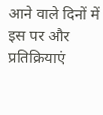आने वाले दिनों में इस पर और प्रतिक्रियाएं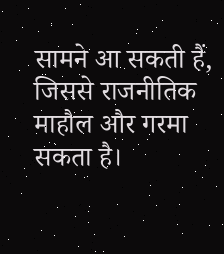सामने आ सकती हैं, जिससे राजनीतिक माहौल और गरमा सकता है।